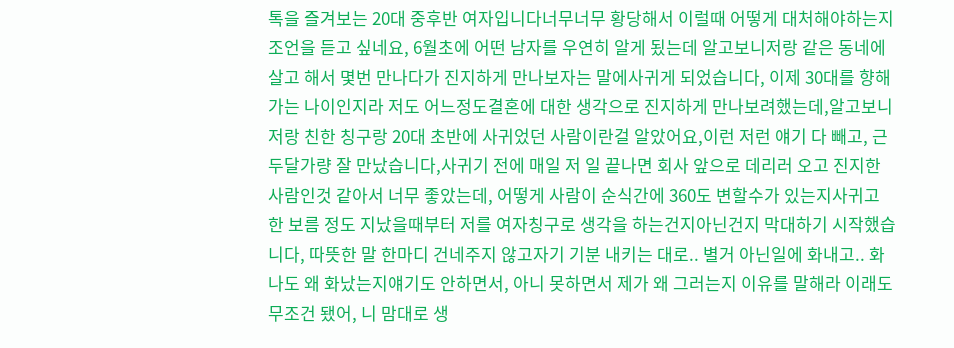톡을 즐겨보는 20대 중후반 여자입니다너무너무 황당해서 이럴때 어떻게 대처해야하는지조언을 듣고 싶네요, 6월초에 어떤 남자를 우연히 알게 됬는데 알고보니저랑 같은 동네에 살고 해서 몇번 만나다가 진지하게 만나보자는 말에사귀게 되었습니다, 이제 30대를 향해가는 나이인지라 저도 어느정도결혼에 대한 생각으로 진지하게 만나보려했는데,알고보니 저랑 친한 칭구랑 20대 초반에 사귀었던 사람이란걸 알았어요,이런 저런 얘기 다 빼고, 근 두달가량 잘 만났습니다,사귀기 전에 매일 저 일 끝나면 회사 앞으로 데리러 오고 진지한 사람인것 같아서 너무 좋았는데, 어떻게 사람이 순식간에 360도 변할수가 있는지사귀고 한 보름 정도 지났을때부터 저를 여자칭구로 생각을 하는건지아닌건지 막대하기 시작했습니다, 따뜻한 말 한마디 건네주지 않고자기 기분 내키는 대로.. 별거 아닌일에 화내고.. 화나도 왜 화났는지얘기도 안하면서, 아니 못하면서 제가 왜 그러는지 이유를 말해라 이래도무조건 됐어, 니 맘대로 생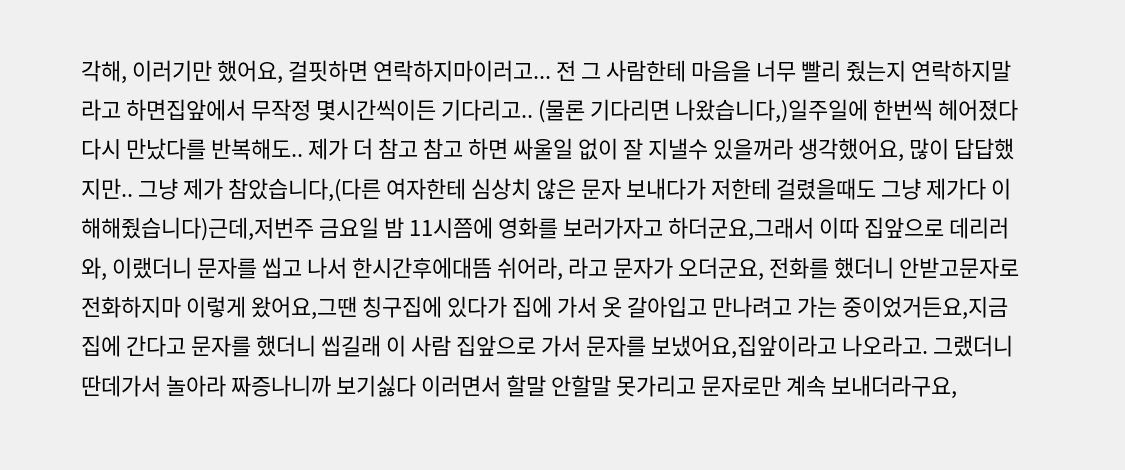각해, 이러기만 했어요, 걸핏하면 연락하지마이러고... 전 그 사람한테 마음을 너무 빨리 줬는지 연락하지말라고 하면집앞에서 무작정 몇시간씩이든 기다리고.. (물론 기다리면 나왔습니다,)일주일에 한번씩 헤어졌다 다시 만났다를 반복해도.. 제가 더 참고 참고 하면 싸울일 없이 잘 지낼수 있을꺼라 생각했어요, 많이 답답했지만.. 그냥 제가 참았습니다,(다른 여자한테 심상치 않은 문자 보내다가 저한테 걸렸을때도 그냥 제가다 이해해줬습니다)근데,저번주 금요일 밤 11시쯤에 영화를 보러가자고 하더군요,그래서 이따 집앞으로 데리러와, 이랬더니 문자를 씹고 나서 한시간후에대뜸 쉬어라, 라고 문자가 오더군요, 전화를 했더니 안받고문자로 전화하지마 이렇게 왔어요,그땐 칭구집에 있다가 집에 가서 옷 갈아입고 만나려고 가는 중이었거든요,지금 집에 간다고 문자를 했더니 씹길래 이 사람 집앞으로 가서 문자를 보냈어요,집앞이라고 나오라고. 그랬더니 딴데가서 놀아라 짜증나니까 보기싫다 이러면서 할말 안할말 못가리고 문자로만 계속 보내더라구요,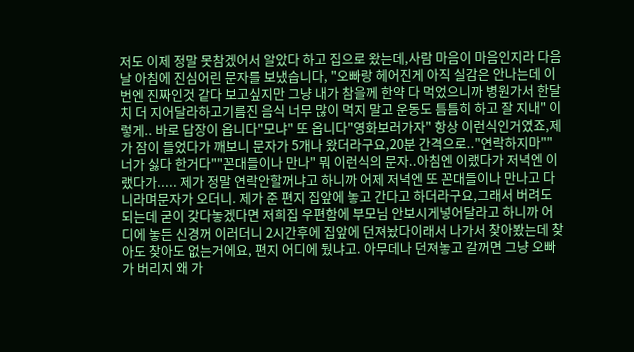저도 이제 정말 못참겠어서 알았다 하고 집으로 왔는데,사람 마음이 마음인지라 다음날 아침에 진심어린 문자를 보냈습니다, "오빠랑 헤어진게 아직 실감은 안나는데 이번엔 진짜인것 같다 보고싶지만 그냥 내가 참을께 한약 다 먹었으니까 병원가서 한달치 더 지어달라하고기름진 음식 너무 많이 먹지 말고 운동도 틈틈히 하고 잘 지내" 이렇게.. 바로 답장이 옵니다"모냐" 또 옵니다"영화보러가자" 항상 이런식인거였죠,제가 잠이 들었다가 깨보니 문자가 5개나 왔더라구요,20분 간격으로.."연락하지마""너가 싫다 한거다""꼰대들이나 만나" 뭐 이런식의 문자..아침엔 이랬다가 저녁엔 이랬다가..... 제가 정말 연락안할꺼냐고 하니까 어제 저녁엔 또 꼰대들이나 만나고 다니라며문자가 오더니. 제가 준 편지 집앞에 놓고 간다고 하더라구요,그래서 버려도 되는데 굳이 갖다놓겠다면 저희집 우편함에 부모님 안보시게넣어달라고 하니까 어디에 놓든 신경꺼 이러더니 2시간후에 집앞에 던져놨다이래서 나가서 찾아봤는데 찾아도 찾아도 없는거에요, 편지 어디에 뒀냐고. 아무데나 던져놓고 갈꺼면 그냥 오빠가 버리지 왜 가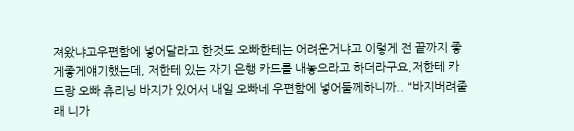져왔냐고우편함에 넣어달라고 한것도 오빠한테는 어려운거냐고 이렇게 전 끝까지 좋게좋게얘기했는데, 저한테 있는 자기 은행 카드를 내놓으라고 하더라구요,저한테 카드랑 오빠 츄리닝 바지가 있어서 내일 오빠네 우편함에 넣어둘께하니까.. "바지버려줄래 니가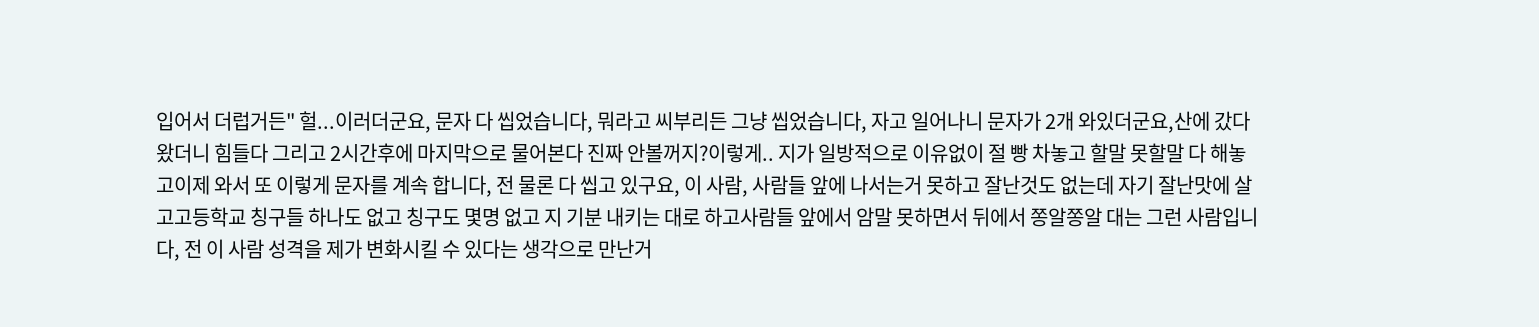입어서 더럽거든" 헐...이러더군요, 문자 다 씹었습니다, 뭐라고 씨부리든 그냥 씹었습니다, 자고 일어나니 문자가 2개 와있더군요,산에 갔다왔더니 힘들다 그리고 2시간후에 마지막으로 물어본다 진짜 안볼꺼지?이렇게.. 지가 일방적으로 이유없이 절 빵 차놓고 할말 못할말 다 해놓고이제 와서 또 이렇게 문자를 계속 합니다, 전 물론 다 씹고 있구요, 이 사람, 사람들 앞에 나서는거 못하고 잘난것도 없는데 자기 잘난맛에 살고고등학교 칭구들 하나도 없고 칭구도 몇명 없고 지 기분 내키는 대로 하고사람들 앞에서 암말 못하면서 뒤에서 쫑알쫑알 대는 그런 사람입니다, 전 이 사람 성격을 제가 변화시킬 수 있다는 생각으로 만난거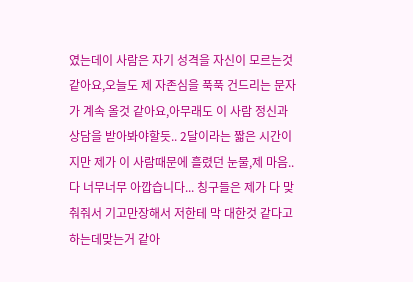였는데이 사람은 자기 성격을 자신이 모르는것 같아요,오늘도 제 자존심을 푹푹 건드리는 문자가 계속 올것 같아요,아무래도 이 사람 정신과 상담을 받아봐야할듯.. 2달이라는 짧은 시간이지만 제가 이 사람때문에 흘렸던 눈물,제 마음.. 다 너무너무 아깝습니다... 칭구들은 제가 다 맞춰줘서 기고만장해서 저한테 막 대한것 같다고 하는데맞는거 같아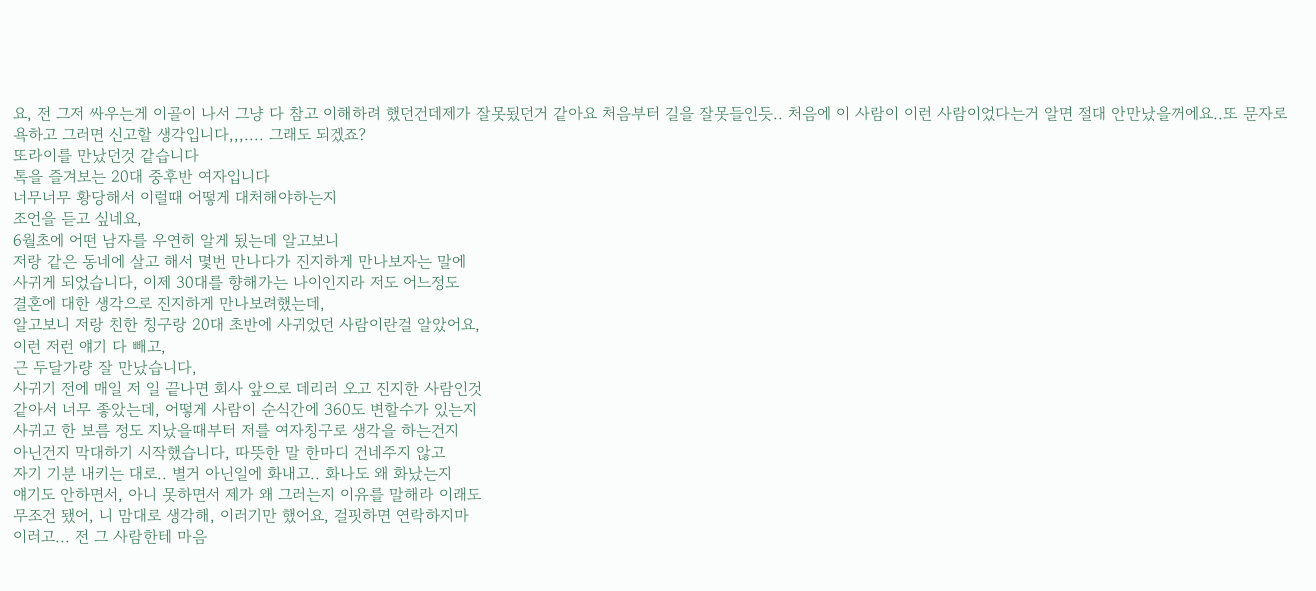요, 전 그저 싸우는게 이골이 나서 그냥 다 참고 이해하려 했던건데제가 잘못됬던거 같아요 처음부터 길을 잘못들인듯.. 처음에 이 사람이 이런 사람이었다는거 알면 절대 안만났을꺼에요..또 문자로 욕하고 그러면 신고할 생각입니다,,,.... 그래도 되겠죠?
또라이를 만났던것 같습니다
톡을 즐겨보는 20대 중후반 여자입니다
너무너무 황당해서 이럴때 어떻게 대처해야하는지
조언을 듣고 싶네요,
6월초에 어떤 남자를 우연히 알게 됬는데 알고보니
저랑 같은 동네에 살고 해서 몇번 만나다가 진지하게 만나보자는 말에
사귀게 되었습니다, 이제 30대를 향해가는 나이인지라 저도 어느정도
결혼에 대한 생각으로 진지하게 만나보려했는데,
알고보니 저랑 친한 칭구랑 20대 초반에 사귀었던 사람이란걸 알았어요,
이런 저런 얘기 다 빼고,
근 두달가량 잘 만났습니다,
사귀기 전에 매일 저 일 끝나면 회사 앞으로 데리러 오고 진지한 사람인것
같아서 너무 좋았는데, 어떻게 사람이 순식간에 360도 변할수가 있는지
사귀고 한 보름 정도 지났을때부터 저를 여자칭구로 생각을 하는건지
아닌건지 막대하기 시작했습니다, 따뜻한 말 한마디 건네주지 않고
자기 기분 내키는 대로.. 별거 아닌일에 화내고.. 화나도 왜 화났는지
얘기도 안하면서, 아니 못하면서 제가 왜 그러는지 이유를 말해라 이래도
무조건 됐어, 니 맘대로 생각해, 이러기만 했어요, 걸핏하면 연락하지마
이러고... 전 그 사람한테 마음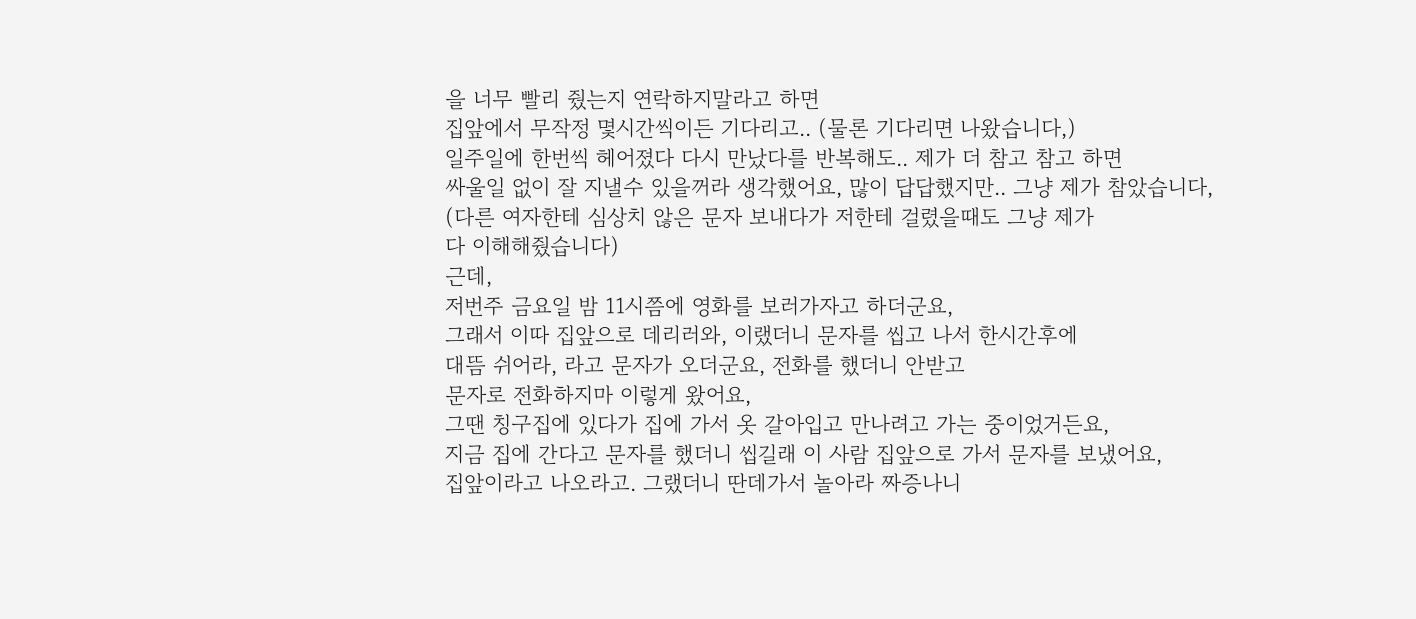을 너무 빨리 줬는지 연락하지말라고 하면
집앞에서 무작정 몇시간씩이든 기다리고.. (물론 기다리면 나왔습니다,)
일주일에 한번씩 헤어졌다 다시 만났다를 반복해도.. 제가 더 참고 참고 하면
싸울일 없이 잘 지낼수 있을꺼라 생각했어요, 많이 답답했지만.. 그냥 제가 참았습니다,
(다른 여자한테 심상치 않은 문자 보내다가 저한테 걸렸을때도 그냥 제가
다 이해해줬습니다)
근데,
저번주 금요일 밤 11시쯤에 영화를 보러가자고 하더군요,
그래서 이따 집앞으로 데리러와, 이랬더니 문자를 씹고 나서 한시간후에
대뜸 쉬어라, 라고 문자가 오더군요, 전화를 했더니 안받고
문자로 전화하지마 이렇게 왔어요,
그땐 칭구집에 있다가 집에 가서 옷 갈아입고 만나려고 가는 중이었거든요,
지금 집에 간다고 문자를 했더니 씹길래 이 사람 집앞으로 가서 문자를 보냈어요,
집앞이라고 나오라고. 그랬더니 딴데가서 놀아라 짜증나니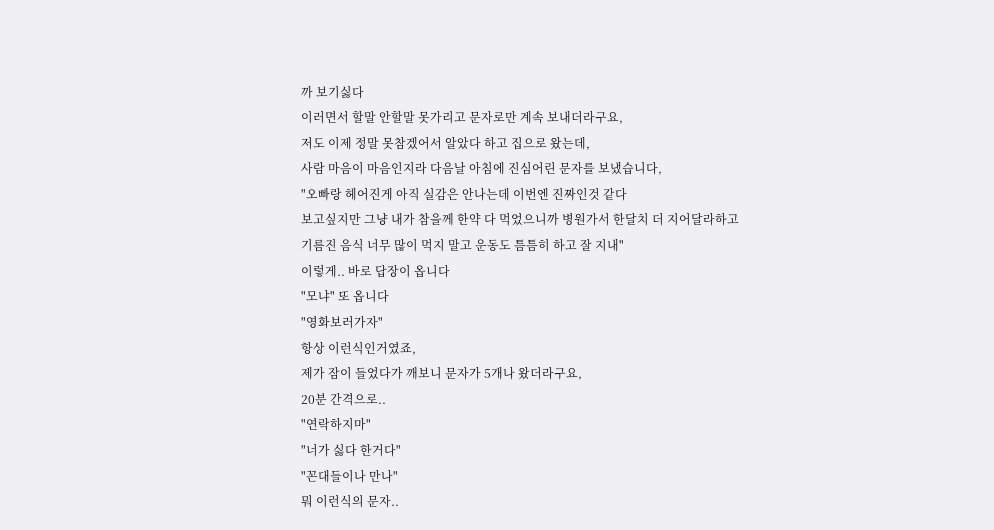까 보기싫다
이러면서 할말 안할말 못가리고 문자로만 계속 보내더라구요,
저도 이제 정말 못참겠어서 알았다 하고 집으로 왔는데,
사람 마음이 마음인지라 다음날 아침에 진심어린 문자를 보냈습니다,
"오빠랑 헤어진게 아직 실감은 안나는데 이번엔 진짜인것 같다
보고싶지만 그냥 내가 참을께 한약 다 먹었으니까 병원가서 한달치 더 지어달라하고
기름진 음식 너무 많이 먹지 말고 운동도 틈틈히 하고 잘 지내"
이렇게.. 바로 답장이 옵니다
"모냐" 또 옵니다
"영화보러가자"
항상 이런식인거였죠,
제가 잠이 들었다가 깨보니 문자가 5개나 왔더라구요,
20분 간격으로..
"연락하지마"
"너가 싫다 한거다"
"꼰대들이나 만나"
뭐 이런식의 문자..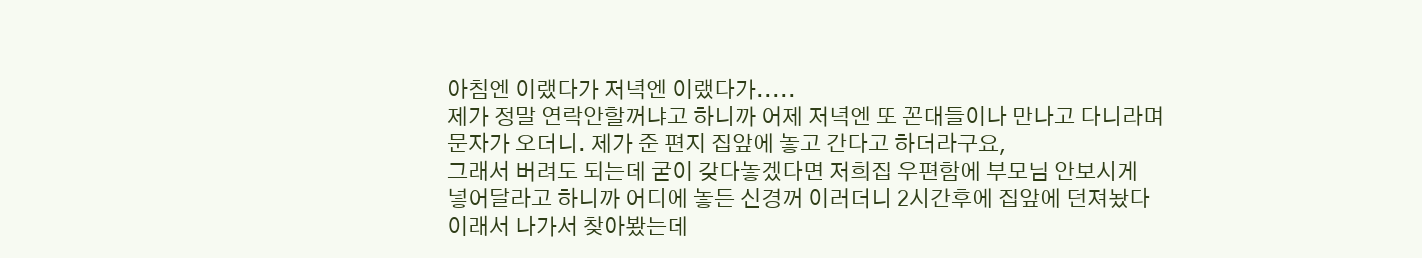아침엔 이랬다가 저녁엔 이랬다가.....
제가 정말 연락안할꺼냐고 하니까 어제 저녁엔 또 꼰대들이나 만나고 다니라며
문자가 오더니. 제가 준 편지 집앞에 놓고 간다고 하더라구요,
그래서 버려도 되는데 굳이 갖다놓겠다면 저희집 우편함에 부모님 안보시게
넣어달라고 하니까 어디에 놓든 신경꺼 이러더니 2시간후에 집앞에 던져놨다
이래서 나가서 찾아봤는데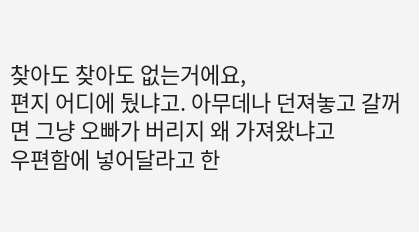찾아도 찾아도 없는거에요,
편지 어디에 뒀냐고. 아무데나 던져놓고 갈꺼면 그냥 오빠가 버리지 왜 가져왔냐고
우편함에 넣어달라고 한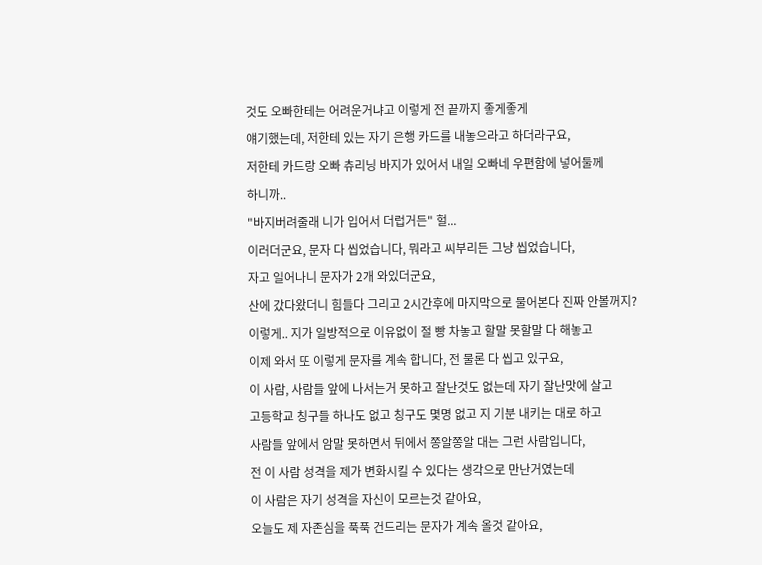것도 오빠한테는 어려운거냐고 이렇게 전 끝까지 좋게좋게
얘기했는데, 저한테 있는 자기 은행 카드를 내놓으라고 하더라구요,
저한테 카드랑 오빠 츄리닝 바지가 있어서 내일 오빠네 우편함에 넣어둘께
하니까..
"바지버려줄래 니가 입어서 더럽거든" 헐...
이러더군요, 문자 다 씹었습니다, 뭐라고 씨부리든 그냥 씹었습니다,
자고 일어나니 문자가 2개 와있더군요,
산에 갔다왔더니 힘들다 그리고 2시간후에 마지막으로 물어본다 진짜 안볼꺼지?
이렇게.. 지가 일방적으로 이유없이 절 빵 차놓고 할말 못할말 다 해놓고
이제 와서 또 이렇게 문자를 계속 합니다, 전 물론 다 씹고 있구요,
이 사람, 사람들 앞에 나서는거 못하고 잘난것도 없는데 자기 잘난맛에 살고
고등학교 칭구들 하나도 없고 칭구도 몇명 없고 지 기분 내키는 대로 하고
사람들 앞에서 암말 못하면서 뒤에서 쫑알쫑알 대는 그런 사람입니다,
전 이 사람 성격을 제가 변화시킬 수 있다는 생각으로 만난거였는데
이 사람은 자기 성격을 자신이 모르는것 같아요,
오늘도 제 자존심을 푹푹 건드리는 문자가 계속 올것 같아요,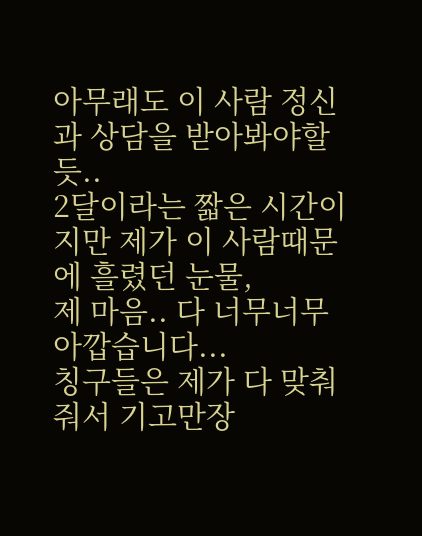아무래도 이 사람 정신과 상담을 받아봐야할듯..
2달이라는 짧은 시간이지만 제가 이 사람때문에 흘렸던 눈물,
제 마음.. 다 너무너무 아깝습니다...
칭구들은 제가 다 맞춰줘서 기고만장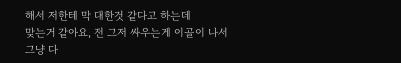해서 저한테 막 대한것 같다고 하는데
맞는거 같아요, 전 그저 싸우는게 이골이 나서 그냥 다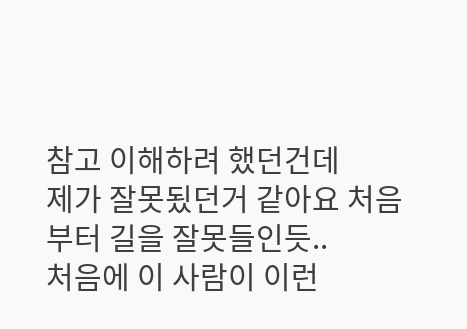참고 이해하려 했던건데
제가 잘못됬던거 같아요 처음부터 길을 잘못들인듯..
처음에 이 사람이 이런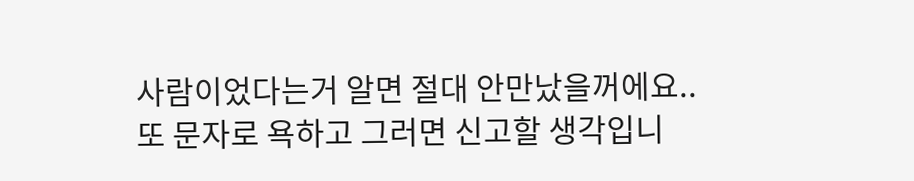사람이었다는거 알면 절대 안만났을꺼에요..
또 문자로 욕하고 그러면 신고할 생각입니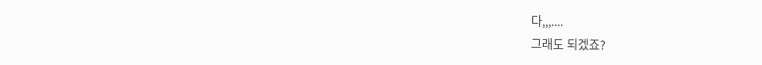다,,,....
그래도 되겠죠?